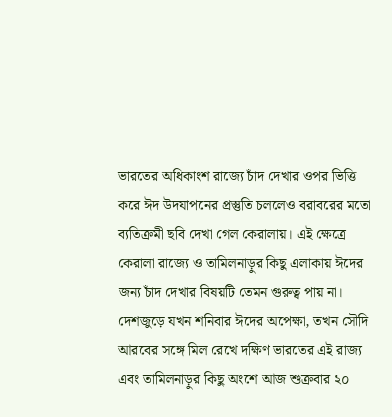ভারতের অধিকাংশ রাজ্যে চাঁদ দেখার ওপর ভিত্তি করে ঈদ উদযাপনের প্রস্তুতি চললেও বরাবরের মতো ব্যতিক্রমী ছবি দেখা গেল কেরালায়। এই ক্ষেত্রে কেরালা রাজ্যে ও তামিলনাড়ুর কিছু এলাকায় ঈদের জন্য চাঁদ দেখার বিষয়টি তেমন গুরুত্ব পায় না।
দেশজুড়ে যখন শনিবার ঈদের অপেক্ষা, তখন সৌদি আরবের সঙ্গে মিল রেখে দক্ষিণ ভারতের এই রাজ্য এবং তামিলনাড়ুর কিছু অংশে আজ শুক্রবার ২০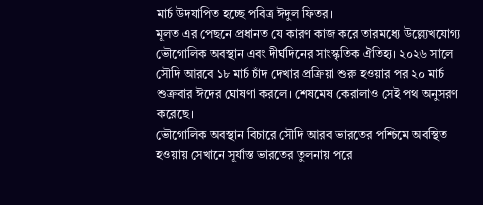মার্চ উদযাপিত হচ্ছে পবিত্র ঈদুল ফিতর।
মূলত এর পেছনে প্রধানত যে কারণ কাজ করে তারমধ্যে উল্ল্যেখযোগ্য ভৌগোলিক অবস্থান এবং দীর্ঘদিনের সাংস্কৃতিক ঐতিহ্য। ২০২৬ সালে সৌদি আরবে ১৮ মার্চ চাঁদ দেখার প্রক্রিয়া শুরু হওয়ার পর ২০ মার্চ শুক্রবার ঈদের ঘোষণা করলে। শেষমেষ কেরালাও সেই পথ অনুসরণ করেছে।
ভৌগোলিক অবস্থান বিচারে সৌদি আরব ভারতের পশ্চিমে অবস্থিত হওয়ায় সেখানে সূর্যাস্ত ভারতের তুলনায় পরে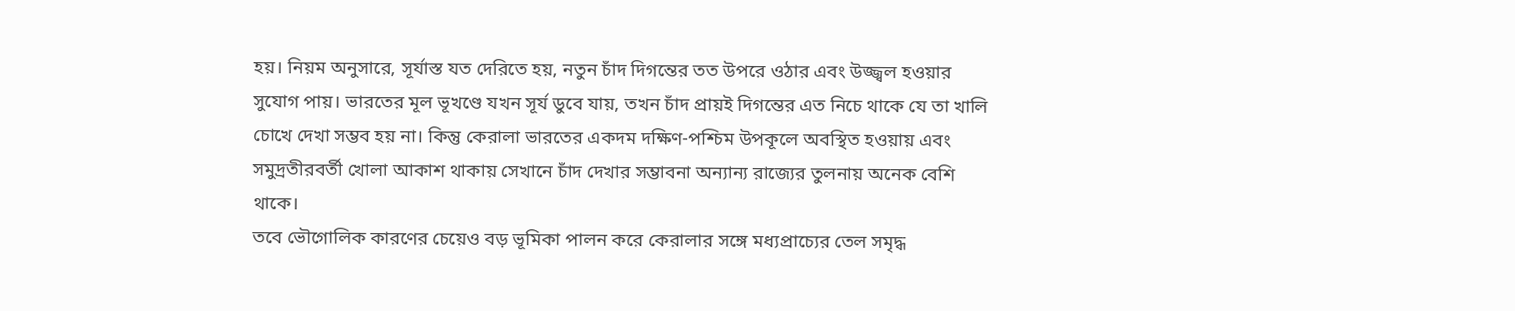হয়। নিয়ম অনুসারে, সূর্যাস্ত যত দেরিতে হয়, নতুন চাঁদ দিগন্তের তত উপরে ওঠার এবং উজ্জ্বল হওয়ার সুযোগ পায়। ভারতের মূল ভূখণ্ডে যখন সূর্য ডুবে যায়, তখন চাঁদ প্রায়ই দিগন্তের এত নিচে থাকে যে তা খালি চোখে দেখা সম্ভব হয় না। কিন্তু কেরালা ভারতের একদম দক্ষিণ-পশ্চিম উপকূলে অবস্থিত হওয়ায় এবং সমুদ্রতীরবর্তী খোলা আকাশ থাকায় সেখানে চাঁদ দেখার সম্ভাবনা অন্যান্য রাজ্যের তুলনায় অনেক বেশি থাকে।
তবে ভৌগোলিক কারণের চেয়েও বড় ভূমিকা পালন করে কেরালার সঙ্গে মধ্যপ্রাচ্যের তেল সমৃদ্ধ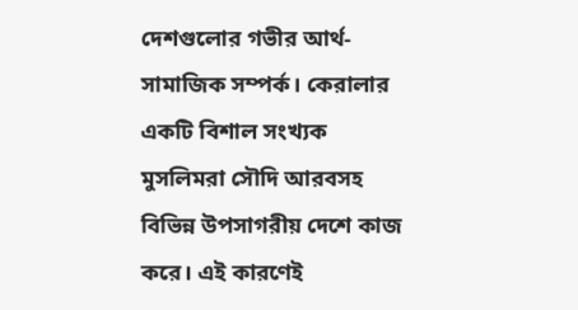দেশগুলোর গভীর আর্থ-সামাজিক সম্পর্ক। কেরালার একটি বিশাল সংখ্যক মুসলিমরা সৌদি আরবসহ বিভিন্ন উপসাগরীয় দেশে কাজ করে। এই কারণেই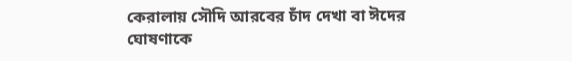কেরালায় সৌদি আরবের চাঁদ দেখা বা ঈদের ঘোষণাকে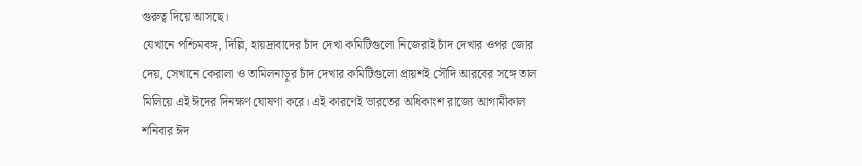গুরুত্ব দিয়ে আসছে।
যেখানে পশ্চিমবঙ্গ, দিল্লি, হায়দ্রাবাদের চাঁদ দেখা কমিটিগুলো নিজেরাই চাঁদ দেখার ওপর জোর দেয়, সেখানে কেরালা ও তামিলনাড়ুর চাঁদ দেখার কমিটিগুলো প্রায়শই সৌদি আরবের সঙ্গে তাল মিলিয়ে এই ঈদের দিনক্ষণ ঘোষণা করে। এই কারণেই ভারতের অধিকাংশ রাজ্যে আগামীকাল শনিবার ঈদ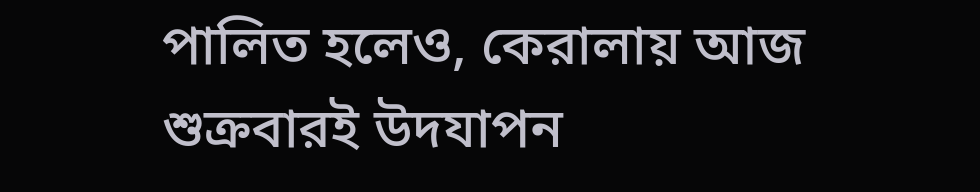পালিত হলেও, কেরালায় আজ শুক্রবারই উদযাপন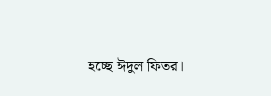হচ্ছে ঈদুল ফিতর।